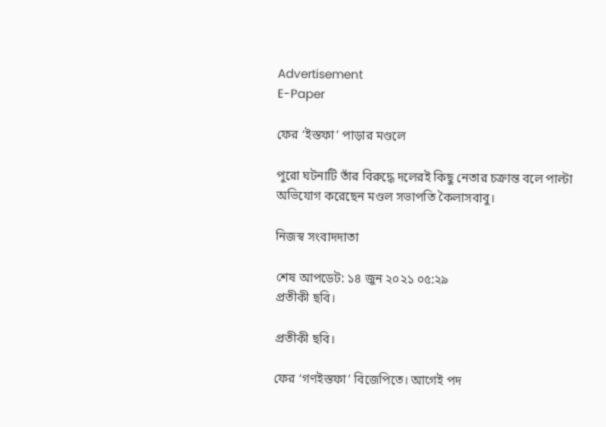Advertisement
E-Paper

ফের ‘ইস্তফা’ পাড়ার মণ্ডলে

পুরো ঘটনাটি তাঁর বিরুদ্ধে দলেরই কিছু নেতার চক্রান্ত বলে পাল্টা অভিযোগ করেছেন মণ্ডল সভাপতি কৈলাসবাবু।

নিজস্ব সংবাদদাতা

শেষ আপডেট: ১৪ জুন ২০২১ ০৫:২৯
প্রতীকী ছবি।

প্রতীকী ছবি।

ফের ‘গণইস্তফা’ বিজেপিতে। আগেই পদ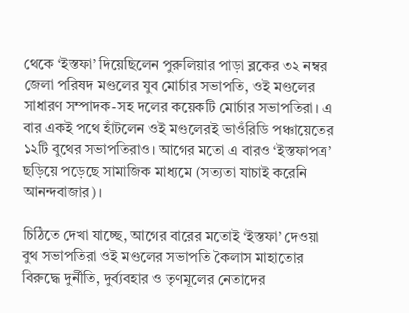থেকে ‘ইস্তফা’ দিয়েছিলেন পুরুলিয়ার পাড়া ব্লকের ৩২ নম্বর জেলা পরিষদ মণ্ডলের যুব মোর্চার সভাপতি, ওই মণ্ডলের সাধারণ সম্পাদক-সহ দলের কয়েকটি মোর্চার সভাপতিরা। এ বার একই পথে হাঁটলেন ওই মণ্ডলেরই ভাওঁরিডি পঞ্চায়েতের ১২টি বুথের সভাপতিরাও। আগের মতো এ বারও ‘ইস্তফাপত্র’ ছড়িয়ে পড়েছে সামাজিক মাধ্যমে (সত্যতা যাচাই করেনি আনন্দবাজার)।

চিঠিতে দেখা যাচ্ছে, আগের বারের মতোই ‘ইস্তফা’ দেওয়া বুথ সভাপতিরা ওই মণ্ডলের সভাপতি কৈলাস মাহাতোর বিরুদ্ধে দুর্নীতি, দুর্ব্যবহার ও তৃণমূলের নেতাদের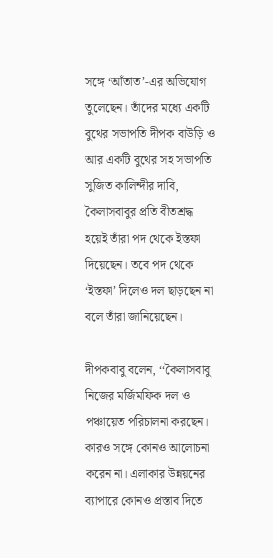সঙ্গে ‘আঁতাত’-এর অভিযোগ তুলেছেন। তাঁদের মধ্যে একটি বুথের সভাপতি দীপক বাউড়ি ও আর একটি বুথের সহ সভাপতি সুজিত কালিন্দীর দাবি, কৈলাসবাবুর প্রতি বীতশ্রদ্ধ হয়েই তাঁরা পদ থেকে ইস্তফা দিয়েছেন। তবে পদ থেকে ‘ইস্তফা’ দিলেও দল ছাড়ছেন না বলে তাঁরা জানিয়েছেন।

দীপকবাবু বলেন, ‘‘কৈলাসবাবু নিজের মর্জিমফিক দল ও পঞ্চায়েত পরিচালনা করছেন। কারও সঙ্গে কোনও আলোচনা করেন না। এলাকার উন্নয়নের ব্যাপারে কোনও প্রস্তাব দিতে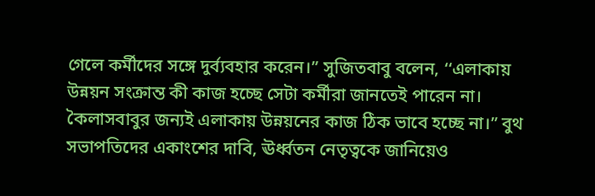গেলে কর্মীদের সঙ্গে দুর্ব্যবহার করেন।” সুজিতবাবু বলেন, ‘‘এলাকায় উন্নয়ন সংক্রান্ত কী কাজ হচ্ছে সেটা কর্মীরা জানতেই পারেন না। কৈলাসবাবুর জন্যই এলাকায় উন্নয়নের কাজ ঠিক ভাবে হচ্ছে না।” বুথ সভাপতিদের একাংশের দাবি, ঊর্ধ্বতন নেতৃত্বকে জানিয়েও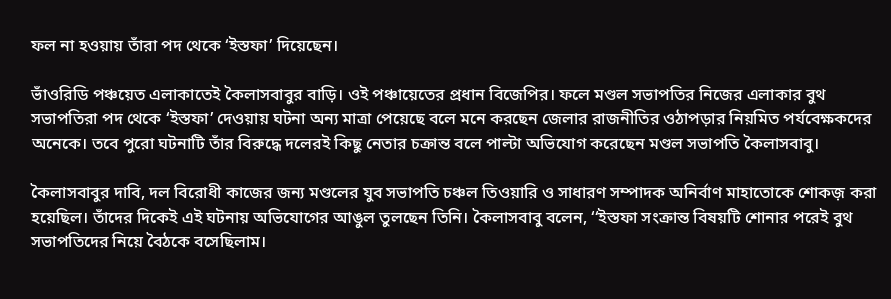ফল না হওয়ায় তাঁরা পদ থেকে ‘ইস্তফা’ দিয়েছেন।

ভাঁওরিডি পঞ্চয়েত এলাকাতেই কৈলাসবাবুর বাড়ি। ওই পঞ্চায়েতের প্রধান বিজেপির। ফলে মণ্ডল সভাপতির নিজের এলাকার বুথ সভাপতিরা পদ থেকে ‘ইস্তফা’ দেওয়ায় ঘটনা অন্য মাত্রা পেয়েছে বলে মনে করছেন জেলার রাজনীতির ওঠাপড়ার নিয়মিত পর্যবেক্ষকদের অনেকে। তবে পুরো ঘটনাটি তাঁর বিরুদ্ধে দলেরই কিছু নেতার চক্রান্ত বলে পাল্টা অভিযোগ করেছেন মণ্ডল সভাপতি কৈলাসবাবু।

কৈলাসবাবুর দাবি, দল বিরোধী কাজের জন্য মণ্ডলের যুব সভাপতি চঞ্চল তিওয়ারি ও সাধারণ সম্পাদক অনির্বাণ মাহাতোকে শোকজ় করা হয়েছিল। তাঁদের দিকেই এই ঘটনায় অভিযোগের আঙুল তুলছেন তিনি। কৈলাসবাবু বলেন, ‘‘ইস্তফা সংক্রান্ত বিষয়টি শোনার পরেই বুথ সভাপতিদের নিয়ে বৈঠকে বসেছিলাম।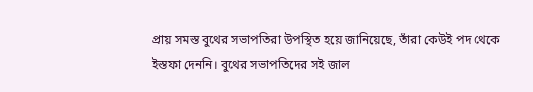প্রায় সমস্ত বুথের সভাপতিরা উপস্থিত হয়ে জানিয়েছে, তাঁরা কেউই পদ থেকে ইস্তফা দেননি। বুথের সভাপতিদের সই জাল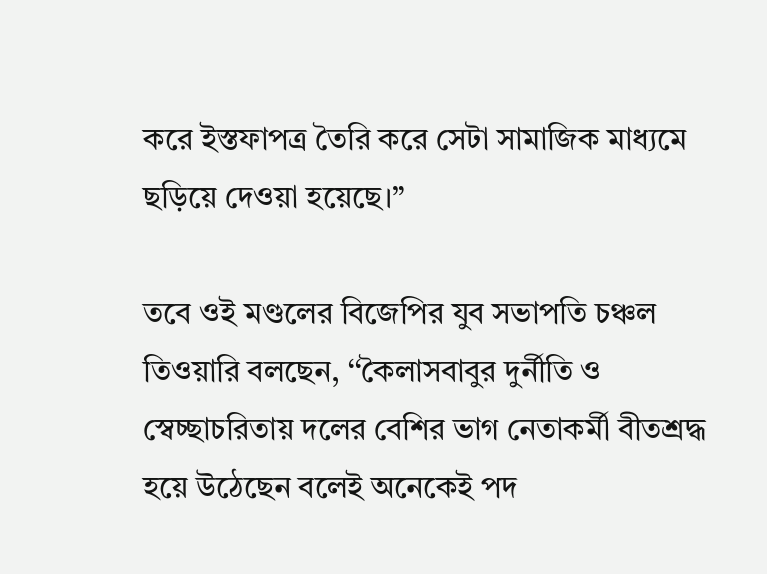করে ইস্তফাপত্র তৈরি করে সেটা সামাজিক মাধ্যমে ছড়িয়ে দেওয়া হয়েছে।”

তবে ওই মণ্ডলের বিজেপির যুব সভাপতি চঞ্চল তিওয়ারি বলছেন, ‘‘কৈলাসবাবুর দুর্নীতি ও স্বেচ্ছাচরিতায় দলের বেশির ভাগ নেতাকর্মী বীতশ্রদ্ধ হয়ে উঠেছেন বলেই অনেকেই পদ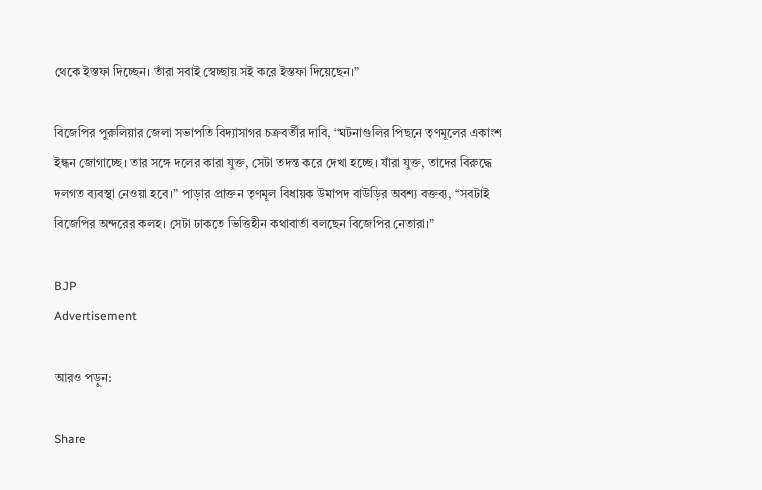থেকে ইস্তফা দিচ্ছেন। তাঁরা সবাই স্বেচ্ছায় সই করে ইস্তফা দিয়েছেন।”

বিজেপির পুরুলিয়ার জেলা সভাপতি বিদ্যাসাগর চক্রবর্তীর দাবি, ‘‘ঘটনাগুলির পিছনে তৃণমূলের একাংশ ইন্ধন জোগাচ্ছে। তার সঙ্গে দলের কারা যুক্ত, সেটা তদন্ত করে দেখা হচ্ছে। যাঁরা যুক্ত, তাদের বিরুদ্ধে দলগত ব্যবস্থা নেওয়া হবে।” পাড়ার প্রাক্তন তৃণমূল বিধায়ক উমাপদ বাউড়ির অবশ্য বক্তব্য, ‘‘সবটাই বিজেপির অন্দরের কলহ। সেটা ঢাকতে ভিত্তিহীন কথাবার্তা বলছেন বিজেপির নেতারা।”

BJP
Advertisement

আরও পড়ুন:

Share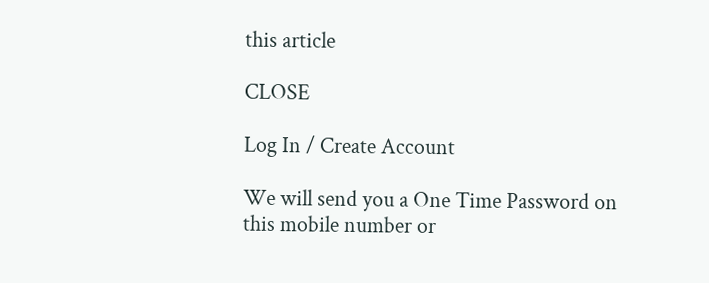this article

CLOSE

Log In / Create Account

We will send you a One Time Password on this mobile number or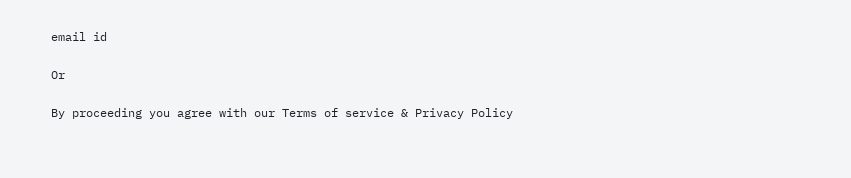email id

Or

By proceeding you agree with our Terms of service & Privacy Policy